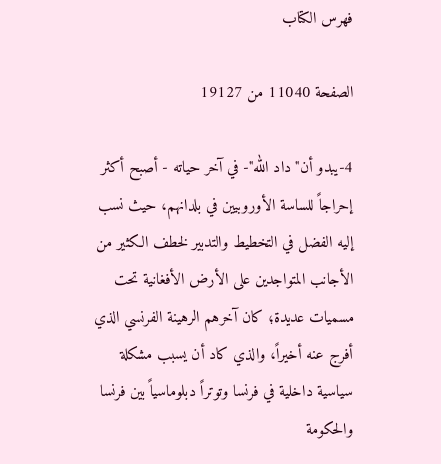فهرس الكتاب

الصفحة 11040 من 19127

4-يبدو أن"داد الله"- في آخر حياته - أصبح أكثر إحراجاً للساسة الأوروبيين في بلدانهم، حيث نسب إليه الفضل في التخطيط والتدبير لخطف الكثير من الأجانب المتواجدين على الأرض الأفغانية تحت مسميات عديدة؛ كان آخرهم الرهينة الفرنسي الذي أفرج عنه أخيراً، والذي كاد أن يسبب مشكلة سياسية داخلية في فرنسا وتوتراً دبلوماسياً بين فرنسا والحكومة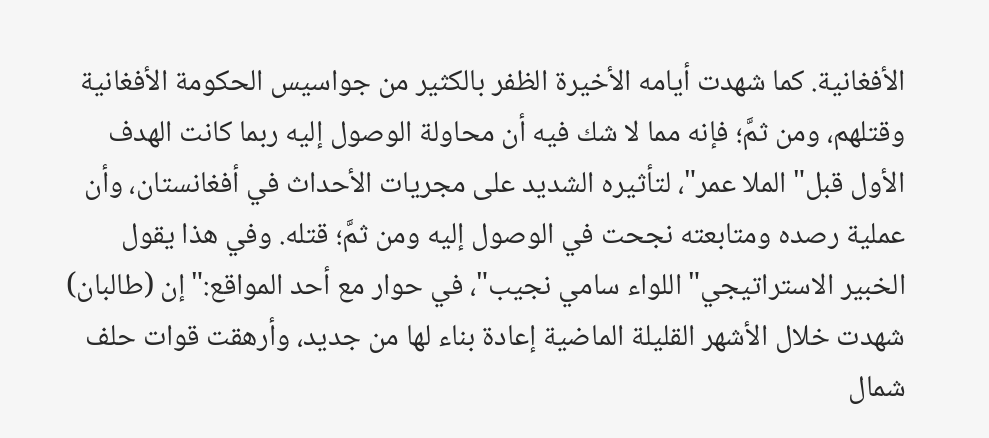الأفغانية. كما شهدت أيامه الأخيرة الظفر بالكثير من جواسيس الحكومة الأفغانية وقتلهم، ومن ثمَّ؛ فإنه مما لا شك فيه أن محاولة الوصول إليه ربما كانت الهدف الأول قبل"الملا عمر"، لتأثيره الشديد على مجريات الأحداث في أفغانستان، وأن عملية رصده ومتابعته نجحت في الوصول إليه ومن ثمَّ؛ قتله. وفي هذا يقول الخبير الاستراتيجي"اللواء سامي نجيب"، في حوار مع أحد المواقع:"إن (طالبان) شهدت خلال الأشهر القليلة الماضية إعادة بناء لها من جديد، وأرهقت قوات حلف شمال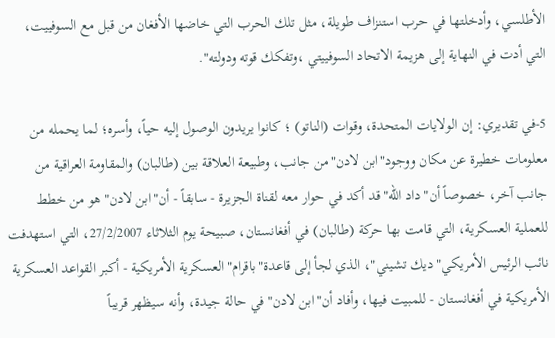الأطلسي، وأدخلتها في حرب استنزاف طويلة، مثل تلك الحرب التي خاضها الأفغان من قبل مع السوفييت، التي أدت في النهاية إلى هزيمة الاتحاد السوفييتي ،وتفكك قوته ودولته".

5-في تقديري: إن الولايات المتحدة، وقوات (الناتو) ؛ كانوا يريدون الوصول إليه حياً، وأسره؛ لما يحمله من معلومات خطيرة عن مكان ووجود"ابن لادن"من جانب، وطبيعة العلاقة بين (طالبان) والمقاومة العراقية من جانب آخر، خصوصاً أن"داد الله"قد أكد في حوار معه لقناة الجزيرة - سابقاً - أن"ابن لادن"هو من خطط للعملية العسكرية، التي قامت بها حركة (طالبان) في أفغانستان، صبيحة يوم الثلاثاء 27/2/2007، التي استهدفت نائب الرئيس الأمريكي"ديك تشيني"، الذي لجأ إلى قاعدة"باقرام"العسكرية الأمريكية - أكبر القواعد العسكرية الأمريكية في أفغانستان - للمبيت فيها، وأفاد أن"ابن لادن"في حالة جيدة، وأنه سيظهر قريباً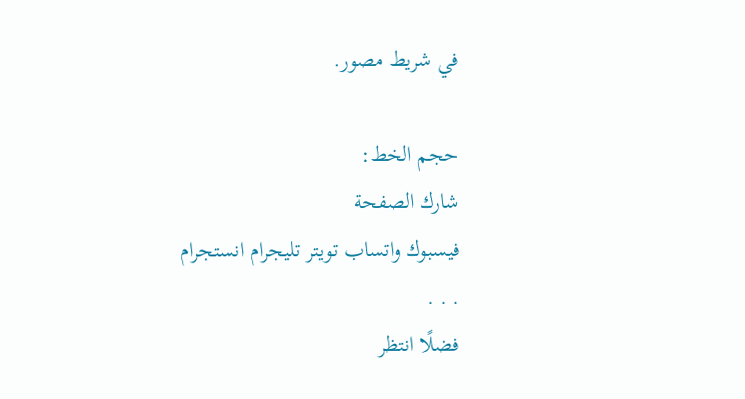في شريط مصور.

حجم الخط:
شارك الصفحة
فيسبوك واتساب تويتر تليجرام انستجرام
. . .
فضلًا انتظر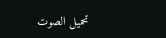تحميل الصوت